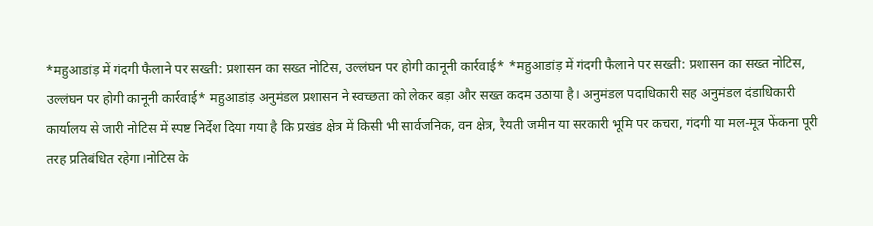*महुआडांड़ में गंदगी फैलाने पर सख्ती: प्रशासन का सख्त नोटिस, उल्लंघन पर होगी कानूनी कार्रवाई* *महुआडांड़ में गंदगी फैलाने पर सख्ती: प्रशासन का सख्त नोटिस, उल्लंघन पर होगी कानूनी कार्रवाई* महुआडांड़ अनुमंडल प्रशासन ने स्वच्छता को लेकर बड़ा और सख्त कदम उठाया है। अनुमंडल पदाधिकारी सह अनुमंडल दंडाधिकारी कार्यालय से जारी नोटिस में स्पष्ट निर्देश दिया गया है कि प्रखंड क्षेत्र में किसी भी सार्वजनिक, वन क्षेत्र, रैयती जमीन या सरकारी भूमि पर कचरा, गंदगी या मल-मूत्र फेंकना पूरी तरह प्रतिबंधित रहेगा।नोटिस के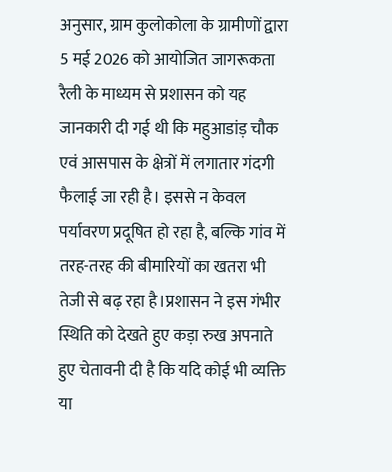अनुसार, ग्राम कुलोकोला के ग्रामीणों द्वारा 5 मई 2026 को आयोजित जागरूकता रैली के माध्यम से प्रशासन को यह जानकारी दी गई थी कि महुआडांड़ चौक एवं आसपास के क्षेत्रों में लगातार गंदगी फैलाई जा रही है। इससे न केवल पर्यावरण प्रदूषित हो रहा है, बल्कि गांव में तरह-तरह की बीमारियों का खतरा भी तेजी से बढ़ रहा है।प्रशासन ने इस गंभीर स्थिति को देखते हुए कड़ा रुख अपनाते हुए चेतावनी दी है कि यदि कोई भी व्यक्ति या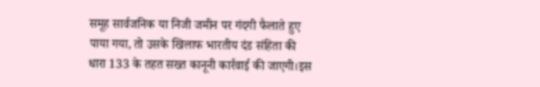समूह सार्वजनिक या निजी जमीन पर गंदगी फैलाते हुए पाया गया, तो उसके खिलाफ भारतीय दंड संहिता की धारा 133 के तहत सख्त कानूनी कार्रवाई की जाएगी।इस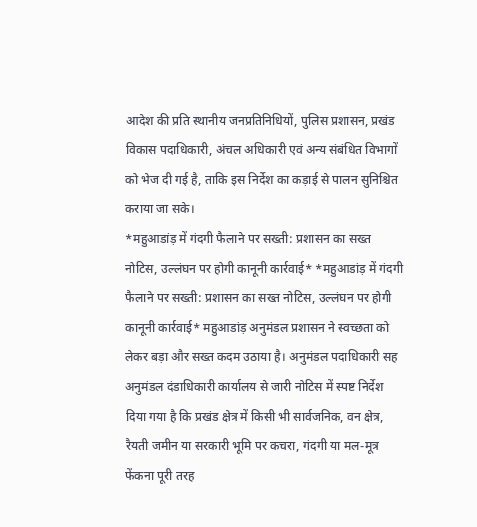आदेश की प्रति स्थानीय जनप्रतिनिधियों, पुलिस प्रशासन, प्रखंड विकास पदाधिकारी, अंचल अधिकारी एवं अन्य संबंधित विभागों को भेज दी गई है, ताकि इस निर्देश का कड़ाई से पालन सुनिश्चित कराया जा सके।
*महुआडांड़ में गंदगी फैलाने पर सख्ती: प्रशासन का सख्त नोटिस, उल्लंघन पर होगी कानूनी कार्रवाई* *महुआडांड़ में गंदगी फैलाने पर सख्ती: प्रशासन का सख्त नोटिस, उल्लंघन पर होगी कानूनी कार्रवाई* महुआडांड़ अनुमंडल प्रशासन ने स्वच्छता को लेकर बड़ा और सख्त कदम उठाया है। अनुमंडल पदाधिकारी सह अनुमंडल दंडाधिकारी कार्यालय से जारी नोटिस में स्पष्ट निर्देश दिया गया है कि प्रखंड क्षेत्र में किसी भी सार्वजनिक, वन क्षेत्र, रैयती जमीन या सरकारी भूमि पर कचरा, गंदगी या मल-मूत्र फेंकना पूरी तरह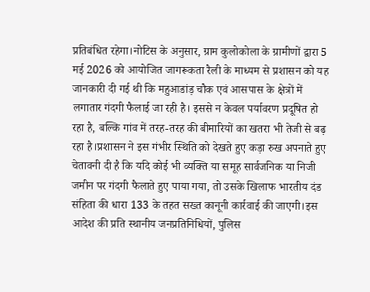प्रतिबंधित रहेगा।नोटिस के अनुसार, ग्राम कुलोकोला के ग्रामीणों द्वारा 5 मई 2026 को आयोजित जागरूकता रैली के माध्यम से प्रशासन को यह जानकारी दी गई थी कि महुआडांड़ चौक एवं आसपास के क्षेत्रों में लगातार गंदगी फैलाई जा रही है। इससे न केवल पर्यावरण प्रदूषित हो रहा है, बल्कि गांव में तरह-तरह की बीमारियों का खतरा भी तेजी से बढ़ रहा है।प्रशासन ने इस गंभीर स्थिति को देखते हुए कड़ा रुख अपनाते हुए चेतावनी दी है कि यदि कोई भी व्यक्ति या समूह सार्वजनिक या निजी जमीन पर गंदगी फैलाते हुए पाया गया, तो उसके खिलाफ भारतीय दंड संहिता की धारा 133 के तहत सख्त कानूनी कार्रवाई की जाएगी।इस आदेश की प्रति स्थानीय जनप्रतिनिधियों, पुलिस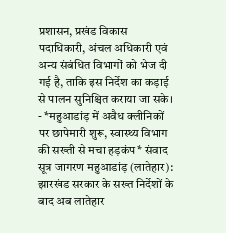प्रशासन, प्रखंड विकास पदाधिकारी, अंचल अधिकारी एवं अन्य संबंधित विभागों को भेज दी गई है, ताकि इस निर्देश का कड़ाई से पालन सुनिश्चित कराया जा सके।
- *महुआडांड़ में अवैध क्लीनिकों पर छापेमारी शुरू, स्वास्थ्य विभाग की सख्ती से मचा हड़कंप* संवाद सूत्र जागरण महुआडांड़ (लातेहार): झारखंड सरकार के सख्त निर्देशों के बाद अब लातेहार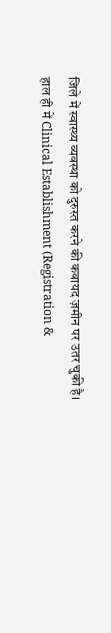जिले में स्वास्थ्य व्यवस्था को दुरुस्त करने की कवायद ज़मीन पर उतर चुकी है। हाल ही में Clinical Establishment (Registration &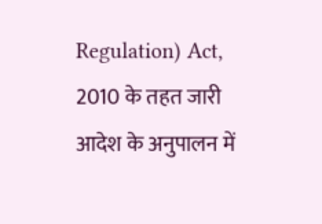Regulation) Act, 2010 के तहत जारी आदेश के अनुपालन में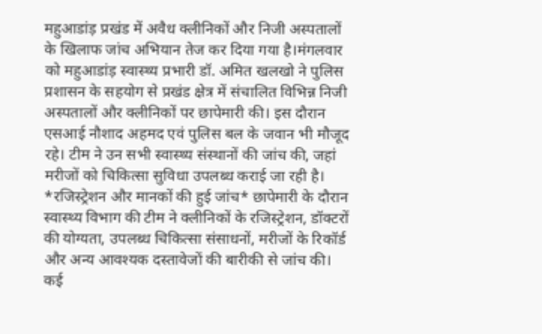महुआडांड़ प्रखंड में अवैध क्लीनिकों और निजी अस्पतालों के खिलाफ जांच अभियान तेज कर दिया गया है।मंगलवार को महुआडांड़ स्वास्थ्य प्रभारी डॉ. अमित खलखो ने पुलिस प्रशासन के सहयोग से प्रखंड क्षेत्र में संचालित विभिन्न निजी अस्पतालों और क्लीनिकों पर छापेमारी की। इस दौरान एसआई नौशाद अहमद एवं पुलिस बल के जवान भी मौजूद रहे। टीम ने उन सभी स्वास्थ्य संस्थानों की जांच की, जहां मरीजों को चिकित्सा सुविधा उपलब्ध कराई जा रही है। *रजिस्ट्रेशन और मानकों की हुई जांच* छापेमारी के दौरान स्वास्थ्य विभाग की टीम ने क्लीनिकों के रजिस्ट्रेशन, डॉक्टरों की योग्यता, उपलब्ध चिकित्सा संसाधनों, मरीजों के रिकॉर्ड और अन्य आवश्यक दस्तावेजों की बारीकी से जांच की। कई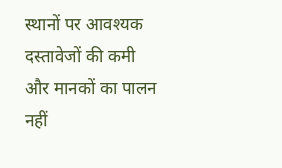स्थानों पर आवश्यक दस्तावेजों की कमी और मानकों का पालन नहीं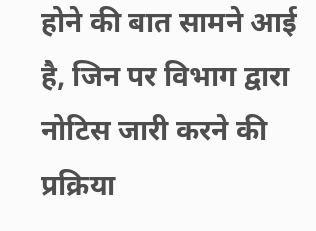होने की बात सामने आई है, जिन पर विभाग द्वारा नोटिस जारी करने की प्रक्रिया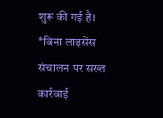शुरू की गई है। *बिना लाइसेंस संचालन पर सख्त कार्रवाई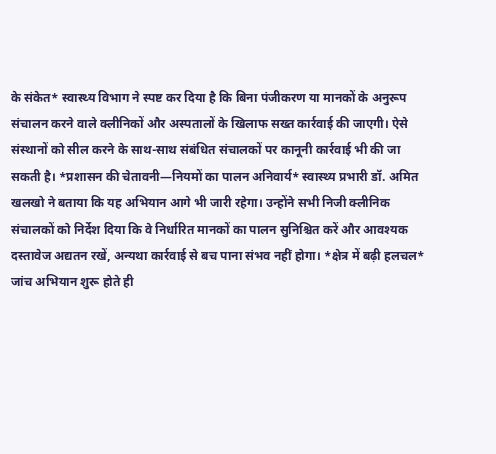के संकेत* स्वास्थ्य विभाग ने स्पष्ट कर दिया है कि बिना पंजीकरण या मानकों के अनुरूप संचालन करने वाले क्लीनिकों और अस्पतालों के खिलाफ सख्त कार्रवाई की जाएगी। ऐसे संस्थानों को सील करने के साथ-साथ संबंधित संचालकों पर कानूनी कार्रवाई भी की जा सकती है। *प्रशासन की चेतावनी—नियमों का पालन अनिवार्य* स्वास्थ्य प्रभारी डॉ. अमित खलखो ने बताया कि यह अभियान आगे भी जारी रहेगा। उन्होंने सभी निजी क्लीनिक संचालकों को निर्देश दिया कि वे निर्धारित मानकों का पालन सुनिश्चित करें और आवश्यक दस्तावेज अद्यतन रखें, अन्यथा कार्रवाई से बच पाना संभव नहीं होगा। *क्षेत्र में बढ़ी हलचल* जांच अभियान शुरू होते ही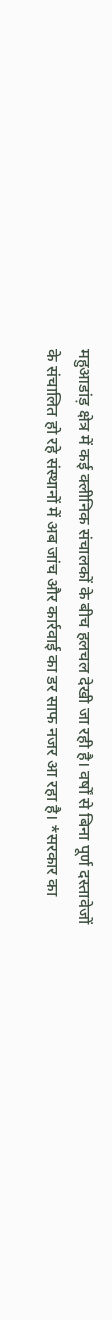महुआडांड़ क्षेत्र में कई क्लीनिक संचालकों के बीच हलचल देखी जा रही है। वर्षों से बिना पूर्ण दस्तावेजों के संचालित हो रहे संस्थानों में अब जांच और कार्रवाई का डर साफ नजर आ रहा है। *सरकार का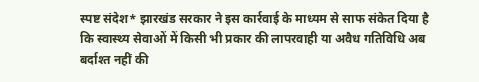स्पष्ट संदेश* झारखंड सरकार ने इस कार्रवाई के माध्यम से साफ संकेत दिया है कि स्वास्थ्य सेवाओं में किसी भी प्रकार की लापरवाही या अवैध गतिविधि अब बर्दाश्त नहीं की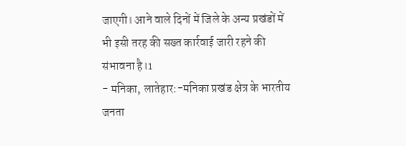जाएगी। आने वाले दिनों में जिले के अन्य प्रखंडों में भी इसी तरह की सख्त कार्रवाई जारी रहने की संभावना है।1
- मनिका, लातेहार:-मनिका प्रखंड क्षेत्र के भारतीय जनता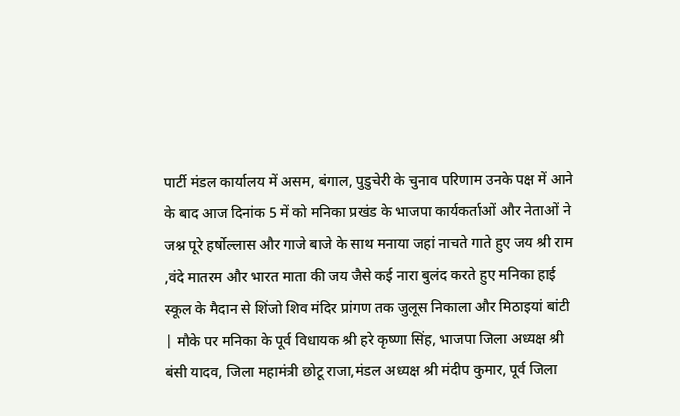पार्टी मंडल कार्यालय में असम, बंगाल, पुडुचेरी के चुनाव परिणाम उनके पक्ष में आने के बाद आज दिनांक 5 में को मनिका प्रखंड के भाजपा कार्यकर्ताओं और नेताओं ने जश्न पूरे हर्षोल्लास और गाजे बाजे के साथ मनाया जहां नाचते गाते हुए जय श्री राम ,वंदे मातरम और भारत माता की जय जैसे कई नारा बुलंद करते हुए मनिका हाई स्कूल के मैदान से शिंजो शिव मंदिर प्रांगण तक जुलूस निकाला और मिठाइयां बांटी | मौके पर मनिका के पूर्व विधायक श्री हरे कृष्णा सिंह, भाजपा जिला अध्यक्ष श्री बंसी यादव, जिला महामंत्री छोटू राजा,मंडल अध्यक्ष श्री मंदीप कुमार, पूर्व जिला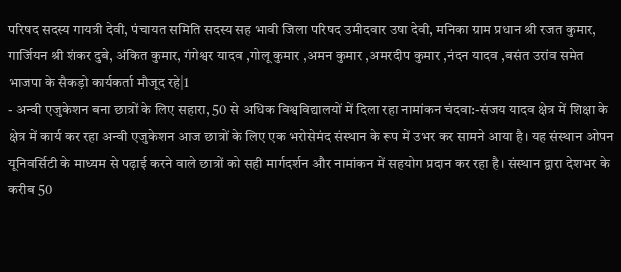परिषद सदस्य गायत्री देवी, पंचायत समिति सदस्य सह भावी जिला परिषद उमीदवार उषा देवी, मनिका ग्राम प्रधान श्री रजत कुमार, गार्जियन श्री शंकर दुबे, अंकित कुमार, गंगेश्वर यादव ,गोलू कुमार ,अमन कुमार ,अमरदीप कुमार ,नंदन यादव ,बसंत उरांव समेत भाजपा के सैकड़ो कार्यकर्ता मौजूद रहे|1
- अन्वी एजुकेशन बना छात्रों के लिए सहारा, 50 से अधिक विश्वविद्यालयों में दिला रहा नामांकन चंदवा:-संजय यादव क्षेत्र में शिक्षा के क्षेत्र में कार्य कर रहा अन्वी एजुकेशन आज छात्रों के लिए एक भरोसेमंद संस्थान के रूप में उभर कर सामने आया है। यह संस्थान ओपन यूनिवर्सिटी के माध्यम से पढ़ाई करने वाले छात्रों को सही मार्गदर्शन और नामांकन में सहयोग प्रदान कर रहा है। संस्थान द्वारा देशभर के करीब 50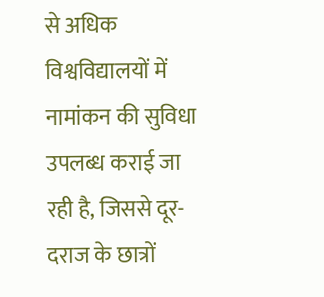से अधिक विश्वविद्यालयों में नामांकन की सुविधा उपलब्ध कराई जा रही है, जिससे दूर-दराज के छात्रों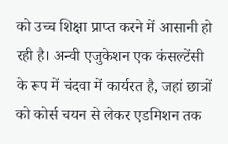को उच्च शिक्षा प्राप्त करने में आसानी हो रही है। अन्वी एजुकेशन एक कंसल्टेंसी के रूप में चंदवा में कार्यरत है, जहां छात्रों को कोर्स चयन से लेकर एडमिशन तक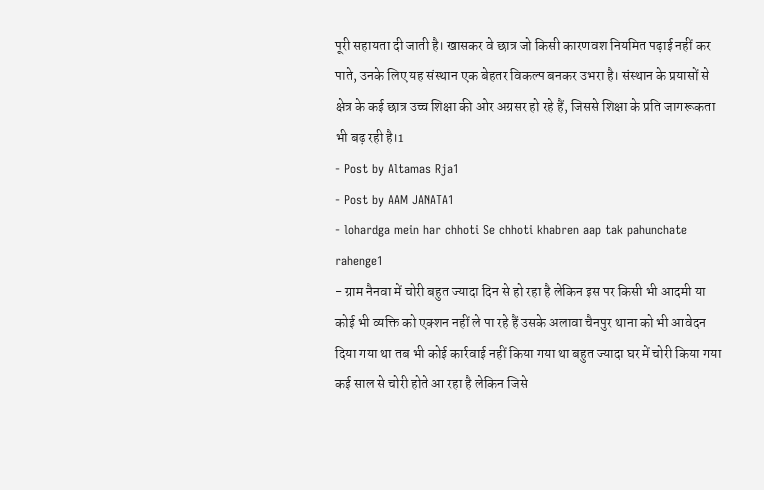पूरी सहायता दी जाती है। खासकर वे छात्र जो किसी कारणवश नियमित पढ़ाई नहीं कर पाते, उनके लिए यह संस्थान एक बेहतर विकल्प बनकर उभरा है। संस्थान के प्रयासों से क्षेत्र के कई छात्र उच्च शिक्षा की ओर अग्रसर हो रहे हैं, जिससे शिक्षा के प्रति जागरूकता भी बढ़ रही है।1
- Post by Altamas Rja1
- Post by AAM JANATA1
- lohardga mein har chhoti Se chhoti khabren aap tak pahunchate rahenge1
- ग्राम नैनवा में चोरी बहुत ज्यादा दिन से हो रहा है लेकिन इस पर किसी भी आदमी या कोई भी व्यक्ति को एक्शन नहीं ले पा रहे हैं उसके अलावा चैनपुर थाना को भी आवेदन दिया गया था तब भी कोई कार्रवाई नहीं किया गया था बहुत ज्यादा घर में चोरी किया गया कई साल से चोरी होते आ रहा है लेकिन जिसे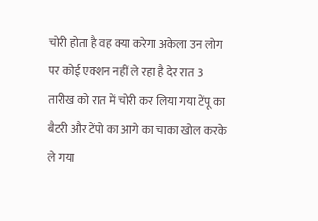चोरी होता है वह क्या करेगा अकेला उन लोग पर कोई एक्शन नहीं ले रहा है देर रात 3 तारीख को रात में चोरी कर लिया गया टेंपू का बैटरी और टेंपो का आगे का चाका खोल करके ले गया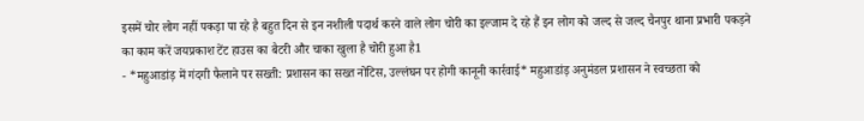इसमें चोर लोग नहीं पकड़ा पा रहे है बहुत दिन से इन नशीली पदार्थ करने वाले लोग चोरी का इल्जाम दे रहे हैं इन लोग को जल्द से जल्द चैनपुर थाना प्रभारी पकड़ने का काम करें जयप्रकाश टेंट हाउस का बैटरी और चाका खुला है चोरी हुआ है1
- *महुआडांड़ में गंदगी फैलाने पर सख्ती: प्रशासन का सख्त नोटिस, उल्लंघन पर होगी कानूनी कार्रवाई* महुआडांड़ अनुमंडल प्रशासन ने स्वच्छता को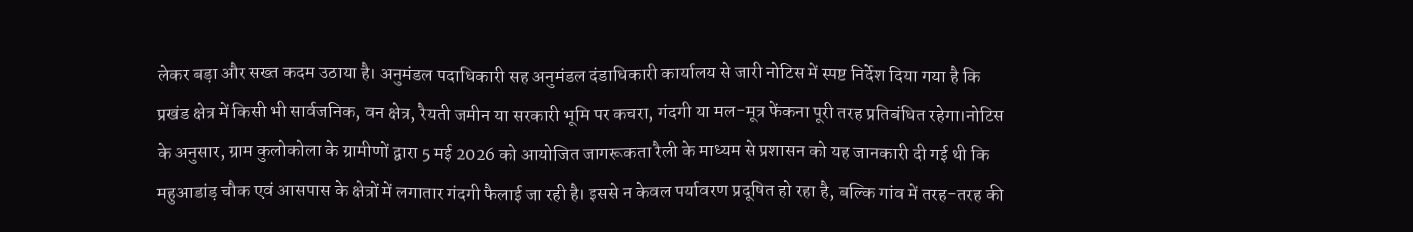लेकर बड़ा और सख्त कदम उठाया है। अनुमंडल पदाधिकारी सह अनुमंडल दंडाधिकारी कार्यालय से जारी नोटिस में स्पष्ट निर्देश दिया गया है कि प्रखंड क्षेत्र में किसी भी सार्वजनिक, वन क्षेत्र, रैयती जमीन या सरकारी भूमि पर कचरा, गंदगी या मल-मूत्र फेंकना पूरी तरह प्रतिबंधित रहेगा।नोटिस के अनुसार, ग्राम कुलोकोला के ग्रामीणों द्वारा 5 मई 2026 को आयोजित जागरूकता रैली के माध्यम से प्रशासन को यह जानकारी दी गई थी कि महुआडांड़ चौक एवं आसपास के क्षेत्रों में लगातार गंदगी फैलाई जा रही है। इससे न केवल पर्यावरण प्रदूषित हो रहा है, बल्कि गांव में तरह-तरह की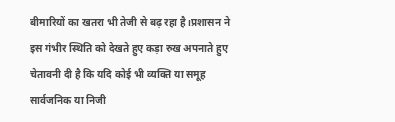बीमारियों का खतरा भी तेजी से बढ़ रहा है।प्रशासन ने इस गंभीर स्थिति को देखते हुए कड़ा रुख अपनाते हुए चेतावनी दी है कि यदि कोई भी व्यक्ति या समूह सार्वजनिक या निजी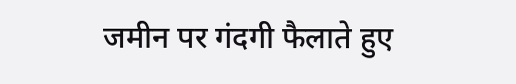जमीन पर गंदगी फैलाते हुए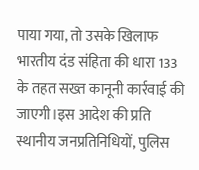पाया गया, तो उसके खिलाफ भारतीय दंड संहिता की धारा 133 के तहत सख्त कानूनी कार्रवाई की जाएगी।इस आदेश की प्रति स्थानीय जनप्रतिनिधियों, पुलिस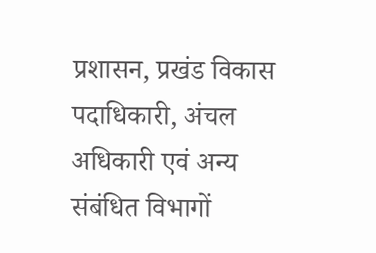प्रशासन, प्रखंड विकास पदाधिकारी, अंचल अधिकारी एवं अन्य संबंधित विभागों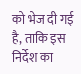को भेज दी गई है, ताकि इस निर्देश का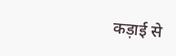कड़ाई से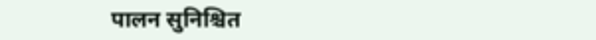पालन सुनिश्चित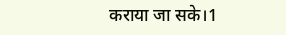कराया जा सके।1